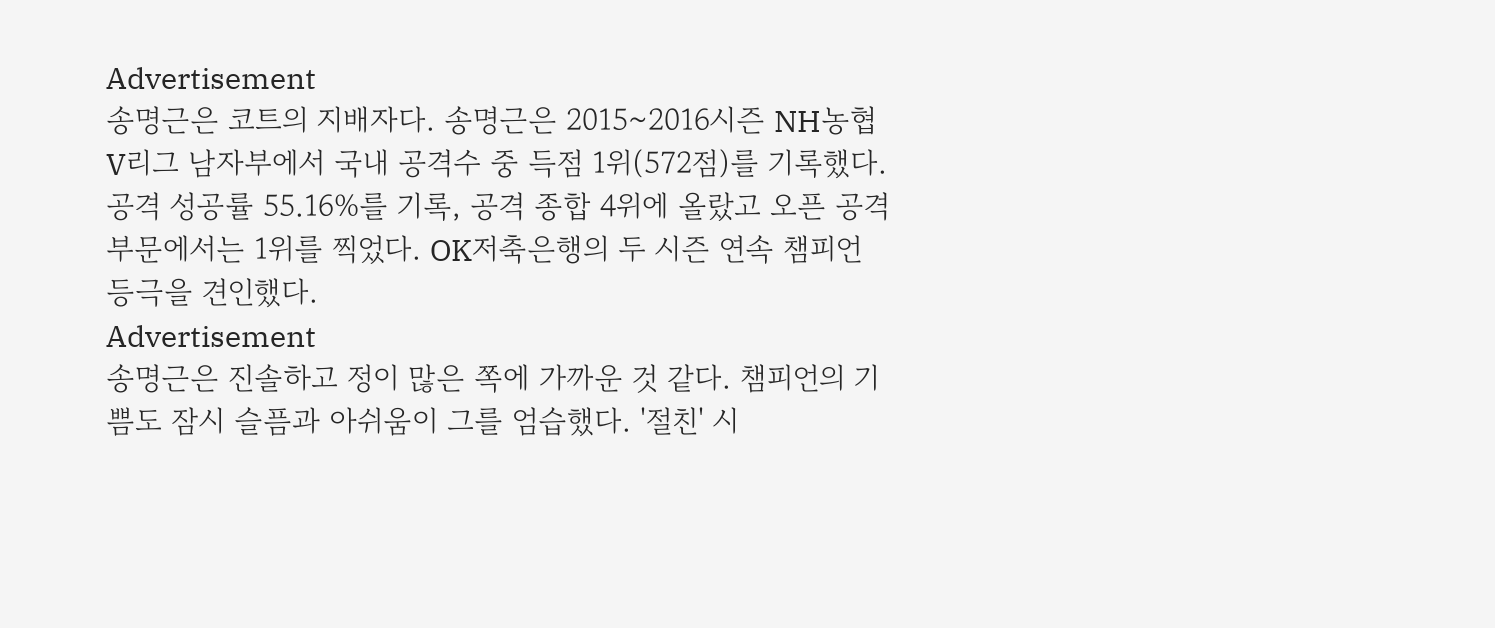Advertisement
송명근은 코트의 지배자다. 송명근은 2015~2016시즌 NH농협 V리그 남자부에서 국내 공격수 중 득점 1위(572점)를 기록했다. 공격 성공률 55.16%를 기록, 공격 종합 4위에 올랐고 오픈 공격 부문에서는 1위를 찍었다. OK저축은행의 두 시즌 연속 챔피언 등극을 견인했다.
Advertisement
송명근은 진솔하고 정이 많은 쪽에 가까운 것 같다. 챔피언의 기쁨도 잠시 슬픔과 아쉬움이 그를 엄습했다. '절친' 시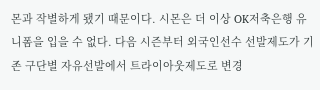몬과 작별하게 됐기 때문이다. 시몬은 더 이상 OK저축은행 유니폼을 입을 수 없다. 다음 시즌부터 외국인선수 선발제도가 기존 구단별 자유선발에서 트라이아웃제도로 변경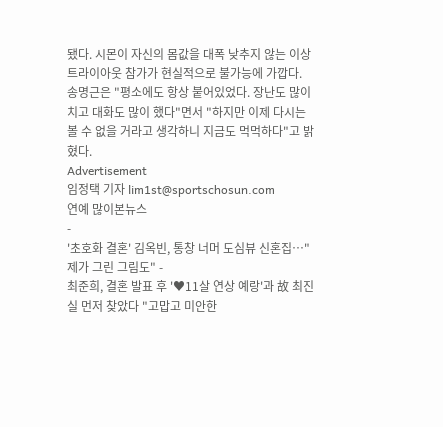됐다. 시몬이 자신의 몸값을 대폭 낮추지 않는 이상 트라이아웃 참가가 현실적으로 불가능에 가깝다. 송명근은 "평소에도 항상 붙어있었다. 장난도 많이 치고 대화도 많이 했다"면서 "하지만 이제 다시는 볼 수 없을 거라고 생각하니 지금도 먹먹하다"고 밝혔다.
Advertisement
임정택 기자 lim1st@sportschosun.com
연예 많이본뉴스
-
'초호화 결혼' 김옥빈, 통창 너머 도심뷰 신혼집…"제가 그린 그림도" -
최준희, 결혼 발표 후 '♥11살 연상 예랑'과 故 최진실 먼저 찾았다 "고맙고 미안한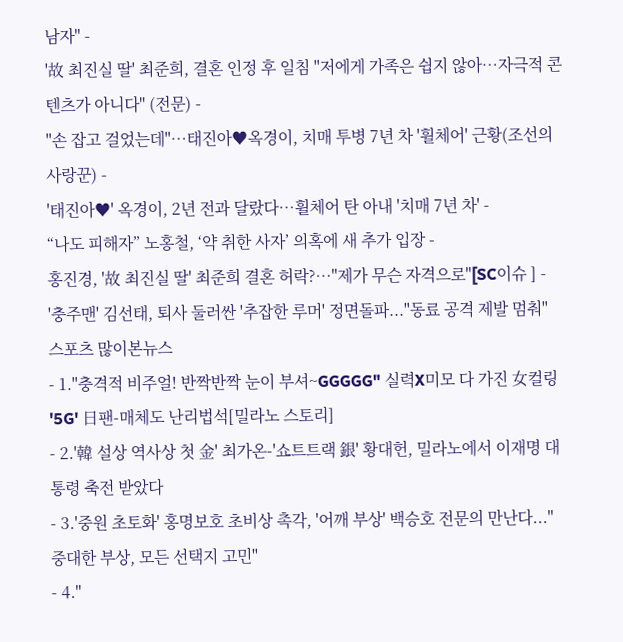남자" -
'故 최진실 딸' 최준희, 결혼 인정 후 일침 "저에게 가족은 쉽지 않아…자극적 콘텐츠가 아니다" (전문) -
"손 잡고 걸었는데"…태진아♥옥경이, 치매 투병 7년 차 '휠체어' 근황(조선의 사랑꾼) -
'태진아♥' 옥경이, 2년 전과 달랐다…휠체어 탄 아내 '치매 7년 차' -
“나도 피해자” 노홍철, ‘약 취한 사자’ 의혹에 새 추가 입장 -
홍진경, '故 최진실 딸' 최준희 결혼 허락?…"제가 무슨 자격으로"[SC이슈 ] -
'충주맨' 김선태, 퇴사 둘러싼 '추잡한 루머' 정면돌파..."동료 공격 제발 멈춰"
스포츠 많이본뉴스
- 1."충격적 비주얼! 반짝반짝 눈이 부셔~GGGGG" 실력X미모 다 가진 女컬링 '5G' 日팬-매체도 난리법석[밀라노 스토리]
- 2.'韓 설상 역사상 첫 金' 최가온-'쇼트트랙 銀' 황대헌, 밀라노에서 이재명 대통령 축전 받았다
- 3.'중원 초토화' 홍명보호 초비상 촉각, '어깨 부상' 백승호 전문의 만난다..."중대한 부상, 모든 선택지 고민"
- 4."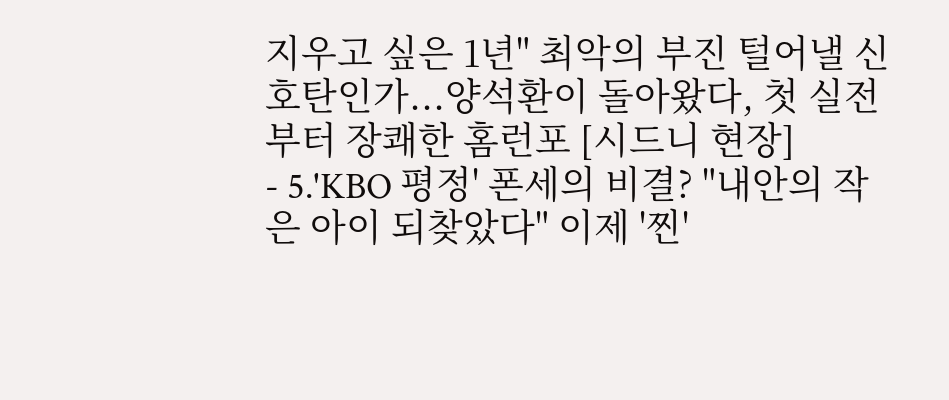지우고 싶은 1년" 최악의 부진 털어낼 신호탄인가...양석환이 돌아왔다, 첫 실전부터 장쾌한 홈런포 [시드니 현장]
- 5.'KBO 평정' 폰세의 비결? "내안의 작은 아이 되찾았다" 이제 '찐'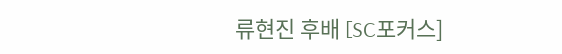류현진 후배 [SC포커스]